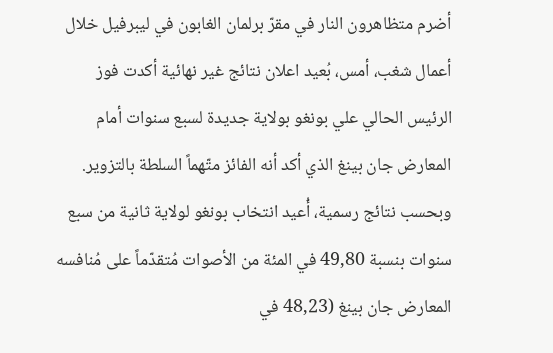أضرم متظاهرون النار في مقرّ برلمان الغابون في ليبرفيل خلال أعمال شغب، أمس، بُعيد اعلان نتائج غير نهائية أكدت فوز الرئيس الحالي علي بونغو بولاية جديدة لسبع سنوات أمام المعارض جان بينغ الذي أكد أنه الفائز متّهماً السلطة بالتزوير.
وبحسب نتائج رسمية، أُعيد انتخاب بونغو لولاية ثانية من سبع سنوات بنسبة 49,80 في المئة من الأصوات مُتقدّماً على مُنافسه المعارض جان بينغ (48,23 في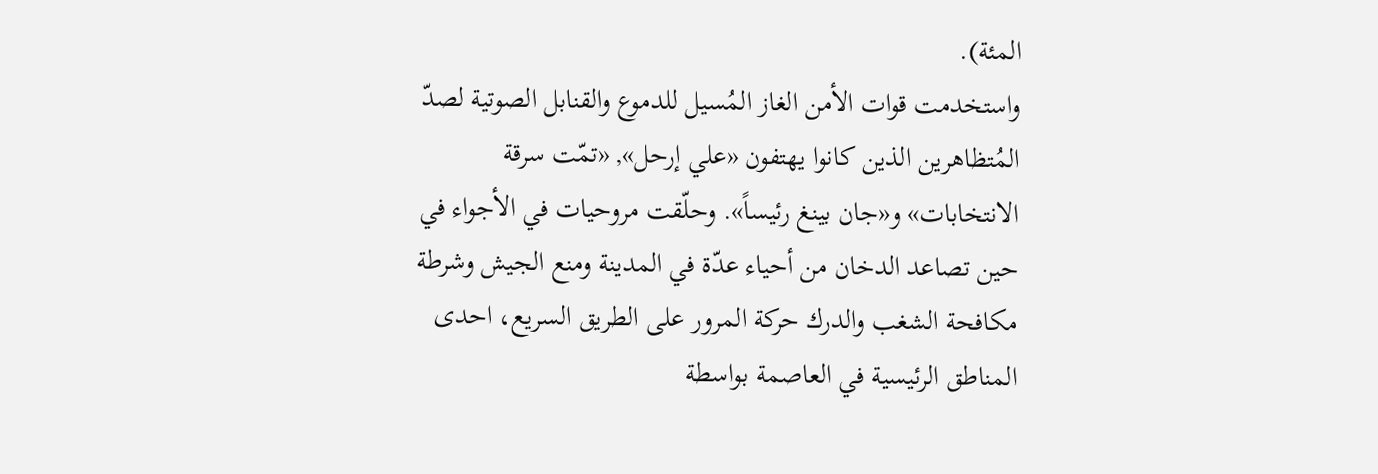المئة).
واستخدمت قوات الأمن الغاز المُسيل للدموع والقنابل الصوتية لصدّ المُتظاهرين الذين كانوا يهتفون «علي إرحل», «تمّت سرقة الانتخابات» و«جان بينغ رئيساً». وحلّقت مروحيات في الأجواء في حين تصاعد الدخان من أحياء عدّة في المدينة ومنع الجيش وشرطة مكافحة الشغب والدرك حركة المرور على الطريق السريع، احدى المناطق الرئيسية في العاصمة بواسطة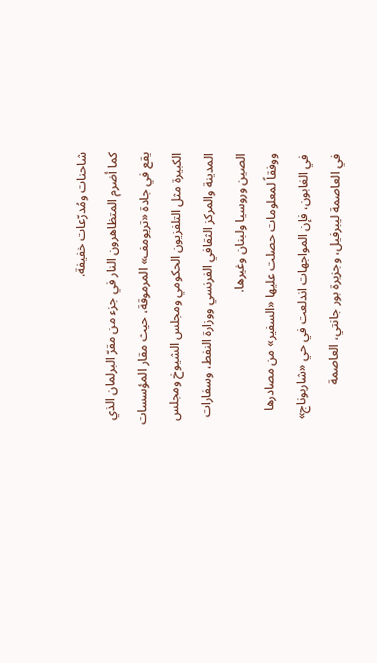شاحنات ومُدرّعات خفيفة.
كما أضرم المتظاهرون النار في جزء من مقرّ البرلمان الذي يقع في جادة «تريومف» المرموقة، حيث مقار المؤسسات الكبيرة مثل التلفزيون الحكومي ومجلس الشيوخ ومجلس المدينة والمركز الثقافي الفرنسي ووزارة النفط، وسفارات الصين وروسيا ولبنان وغيرها.
ووفقاً لمعلومات حصلت عليها «السفير» من مصادرها في الغابون، فإن المواجهات اندلعت في حي «شاربوناج» في العاصمة ليبرفيل، وجزيرة بور جانتي، العاصمة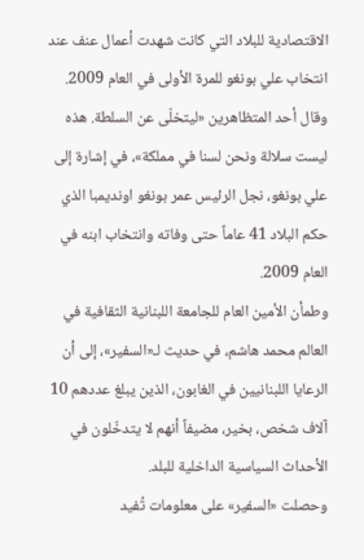الاقتصادية للبلاد التي كانت شهدت أعمال عنف عند انتخاب علي بونغو للمرة الأولى في العام 2009.
وقال أحد المتظاهرين «ليتخلّى عن السلطة. هذه ليست سلالة ونحن لسنا في مملكة»، في إشارة إلى علي بونغو، نجل الرئيس عمر بونغو اونديمبا الذي حكم البلاد 41 عاماً حتى وفاته وانتخاب ابنه في العام 2009.
وطمأن الأمين العام للجامعة اللبنانية الثقافية في العالم محمد هاشم، في حديث لـ«السفير»، إلى أن الرعايا اللبنانيين في الغابون، الذين يبلغ عددهم 10 آلاف شخص، بخير، مضيفاً أنهم لا يتدخّلون في الأحداث السياسية الداخلية للبلد.
وحصلت «السفير» على معلومات تُفيد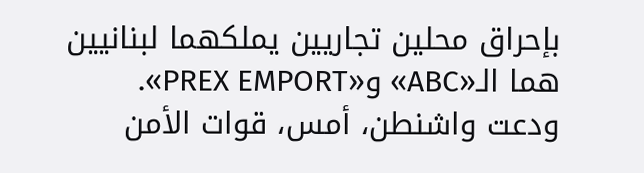بإحراق محلين تجاريين يملكهما لبنانيين هما الـ«ABC» و«PREX EMPORT».
ودعت واشنطن، أمس، قوات الأمن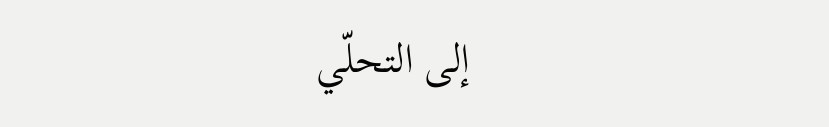إلى التحلّي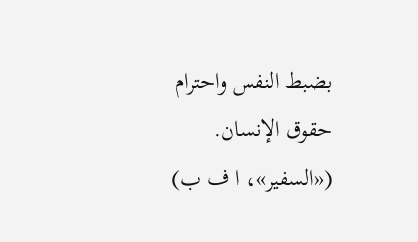بضبط النفس واحترام حقوق الإنسان. («السفير»، ا ف ب)